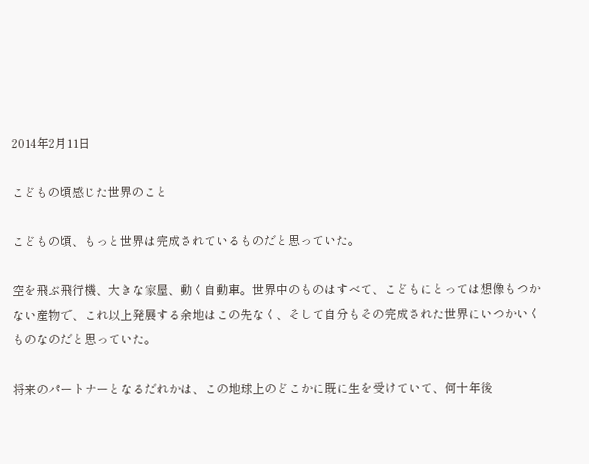2014年2月11日

こどもの頃感じた世界のこと

こどもの頃、もっと世界は完成されているものだと思っていた。

空を飛ぶ飛行機、大きな家屋、動く自動車。世界中のものはすべて、こどもにとっては想像もつかない産物で、これ以上発展する余地はこの先なく、そして自分もその完成された世界にいつかいくものなのだと思っていた。

将来のパートナーとなるだれかは、この地球上のどこかに既に生を受けていて、何十年後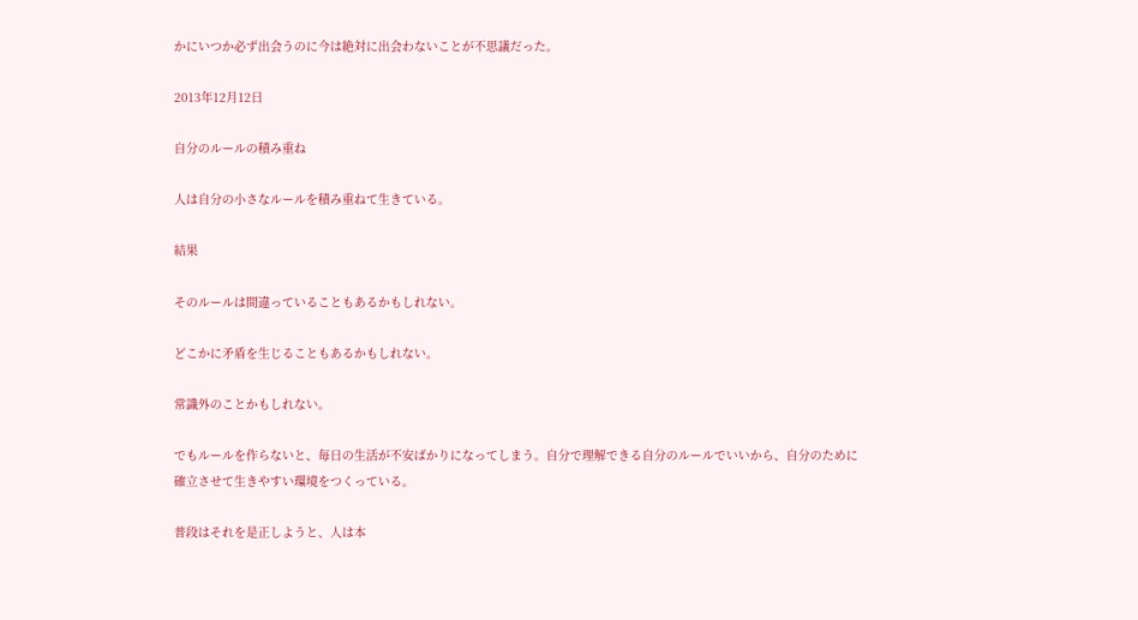かにいつか必ず出会うのに今は絶対に出会わないことが不思議だった。

2013年12月12日

自分のルールの積み重ね

人は自分の小さなルールを積み重ねて生きている。

結果

そのルールは間違っていることもあるかもしれない。

どこかに矛盾を生じることもあるかもしれない。

常識外のことかもしれない。

でもルールを作らないと、毎日の生活が不安ばかりになってしまう。自分で理解できる自分のルールでいいから、自分のために確立させて生きやすい環境をつくっている。

普段はそれを是正しようと、人は本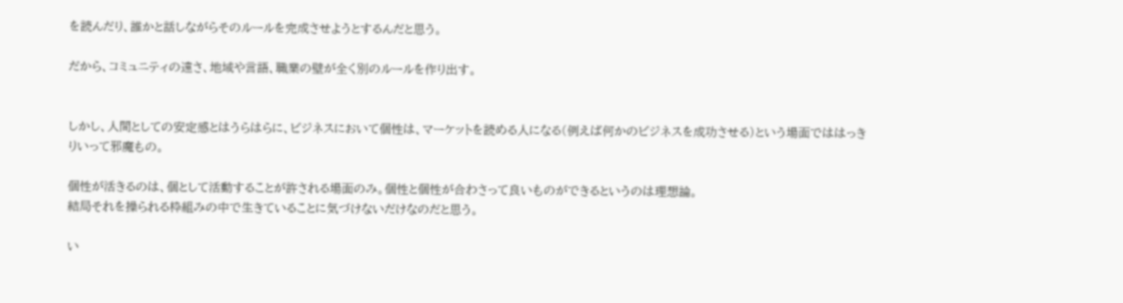を読んだり、誰かと話しながらそのルールを完成させようとするんだと思う。

だから、コミュニティの遠さ、地域や言語、職業の壁が全く別のルールを作り出す。


しかし、人間としての安定感とはうらはらに、ビジネスにおいて個性は、マーケットを読める人になる(例えば何かのビジネスを成功させる)という場面でははっきりいって邪魔もの。

個性が活きるのは、個として活動することが許される場面のみ。個性と個性が合わさって良いものができるというのは理想論。
結局それを操られる枠組みの中で生きていることに気づけないだけなのだと思う。

い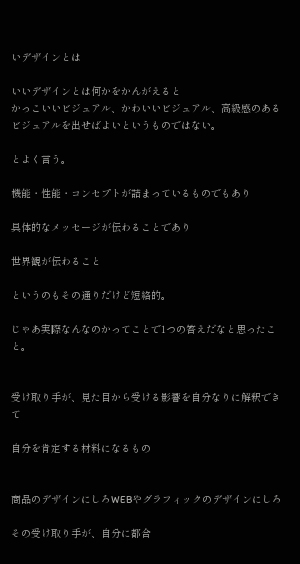いデザインとは

いいデザインとは何かをかんがえると
かっこいいビジュアル、かわいいビジュアル、高級感のあるビジュアルを出せばよいというものではない。

とよく言う。

機能・性能・コンセプトが詰まっているものでもあり

具体的なメッセージが伝わることであり

世界観が伝わること

というのもその通りだけど短絡的。

じゃあ実際なんなのかってことで1つの答えだなと思ったこと。


受け取り手が、見た目から受ける影響を自分なりに解釈できて

自分を肯定する材料になるもの


商品のデザインにしろWEBやグラフィックのデザインにしろ

その受け取り手が、自分に都合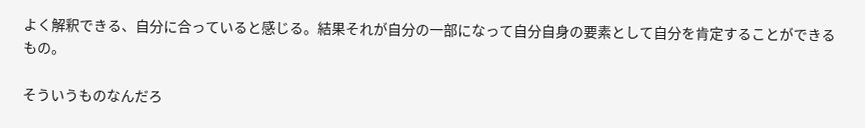よく解釈できる、自分に合っていると感じる。結果それが自分の一部になって自分自身の要素として自分を肯定することができるもの。

そういうものなんだろ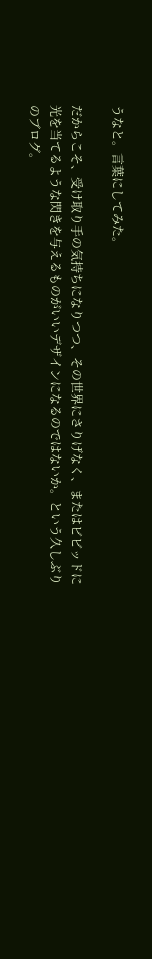うなと。言葉にしてみた。

だからこそ、受け取り手の気持ちになりつつ、その世界にさりげなく、またはビビッドに光を当てるような閃きを与えるものがいいデザインになるのではないか。という久しぶりのブログ。